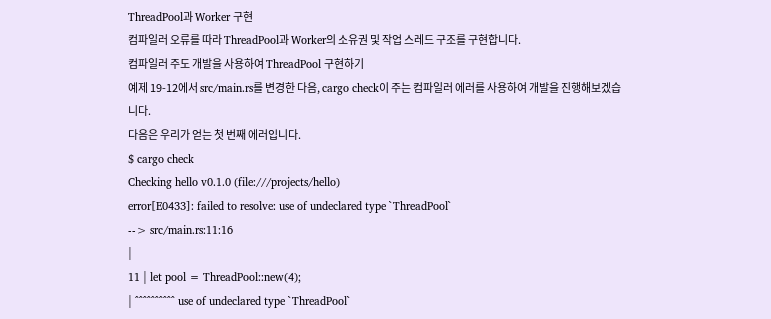ThreadPool과 Worker 구현
컴파일러 오류를 따라 ThreadPool과 Worker의 소유권 및 작업 스레드 구조를 구현합니다.
컴파일러 주도 개발을 사용하여 ThreadPool 구현하기
예제 19-12에서 src/main.rs를 변경한 다음, cargo check이 주는 컴파일러 에러를 사용하여 개발을 진행해보겠습니다.
다음은 우리가 얻는 첫 번째 에러입니다.
$ cargo check
Checking hello v0.1.0 (file:///projects/hello)
error[E0433]: failed to resolve: use of undeclared type `ThreadPool`
--> src/main.rs:11:16
|
11 | let pool = ThreadPool::new(4);
| ^^^^^^^^^^ use of undeclared type `ThreadPool`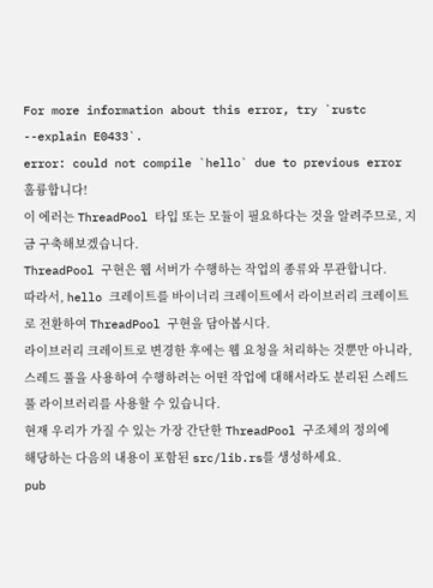For more information about this error, try `rustc --explain E0433`.
error: could not compile `hello` due to previous error
훌륭합니다!
이 에러는 ThreadPool 타입 또는 모듈이 필요하다는 것을 알려주므로, 지금 구축해보겠습니다.
ThreadPool 구현은 웹 서버가 수행하는 작업의 종류와 무관합니다.
따라서, hello 크레이트를 바이너리 크레이트에서 라이브러리 크레이트로 전환하여 ThreadPool 구현을 담아봅시다.
라이브러리 크레이트로 변경한 후에는 웹 요청을 처리하는 것뿐만 아니라, 스레드 풀을 사용하여 수행하려는 어떤 작업에 대해서라도 분리된 스레드 풀 라이브러리를 사용할 수 있습니다.
현재 우리가 가질 수 있는 가장 간단한 ThreadPool 구조체의 정의에
해당하는 다음의 내용이 포함된 src/lib.rs를 생성하세요.
pub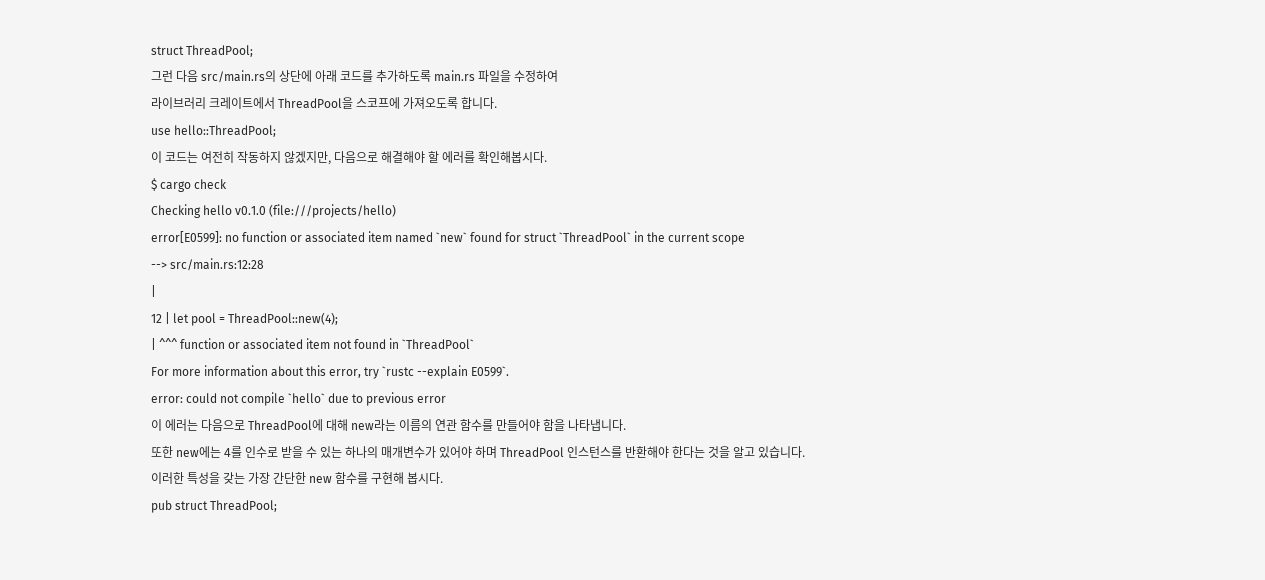struct ThreadPool;
그런 다음 src/main.rs의 상단에 아래 코드를 추가하도록 main.rs 파일을 수정하여
라이브러리 크레이트에서 ThreadPool을 스코프에 가져오도록 합니다.
use hello::ThreadPool;
이 코드는 여전히 작동하지 않겠지만, 다음으로 해결해야 할 에러를 확인해봅시다.
$ cargo check
Checking hello v0.1.0 (file:///projects/hello)
error[E0599]: no function or associated item named `new` found for struct `ThreadPool` in the current scope
--> src/main.rs:12:28
|
12 | let pool = ThreadPool::new(4);
| ^^^ function or associated item not found in `ThreadPool`
For more information about this error, try `rustc --explain E0599`.
error: could not compile `hello` due to previous error
이 에러는 다음으로 ThreadPool에 대해 new라는 이름의 연관 함수를 만들어야 함을 나타냅니다.
또한 new에는 4를 인수로 받을 수 있는 하나의 매개변수가 있어야 하며 ThreadPool 인스턴스를 반환해야 한다는 것을 알고 있습니다.
이러한 특성을 갖는 가장 간단한 new 함수를 구현해 봅시다.
pub struct ThreadPool;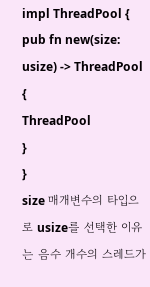impl ThreadPool {
pub fn new(size: usize) -> ThreadPool {
ThreadPool
}
}
size 매개변수의 타입으로 usize를 선택한 이유는 음수 개수의 스레드가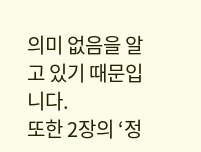의미 없음을 알고 있기 때문입니다.
또한 2장의 ‘정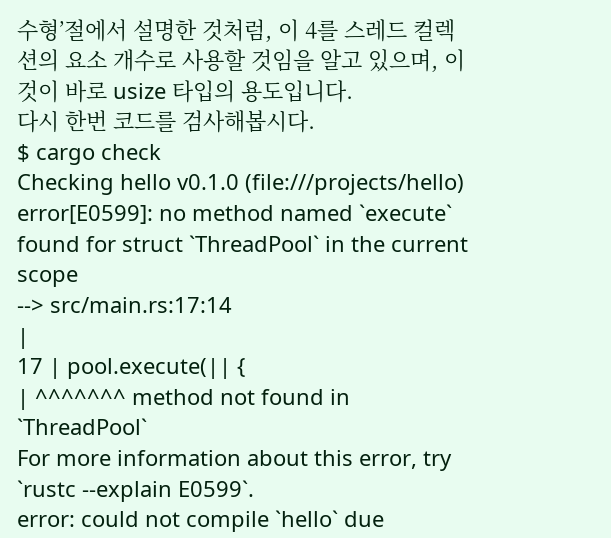수형’절에서 설명한 것처럼, 이 4를 스레드 컬렉션의 요소 개수로 사용할 것임을 알고 있으며, 이것이 바로 usize 타입의 용도입니다.
다시 한번 코드를 검사해봅시다.
$ cargo check
Checking hello v0.1.0 (file:///projects/hello)
error[E0599]: no method named `execute` found for struct `ThreadPool` in the current scope
--> src/main.rs:17:14
|
17 | pool.execute(|| {
| ^^^^^^^ method not found in `ThreadPool`
For more information about this error, try `rustc --explain E0599`.
error: could not compile `hello` due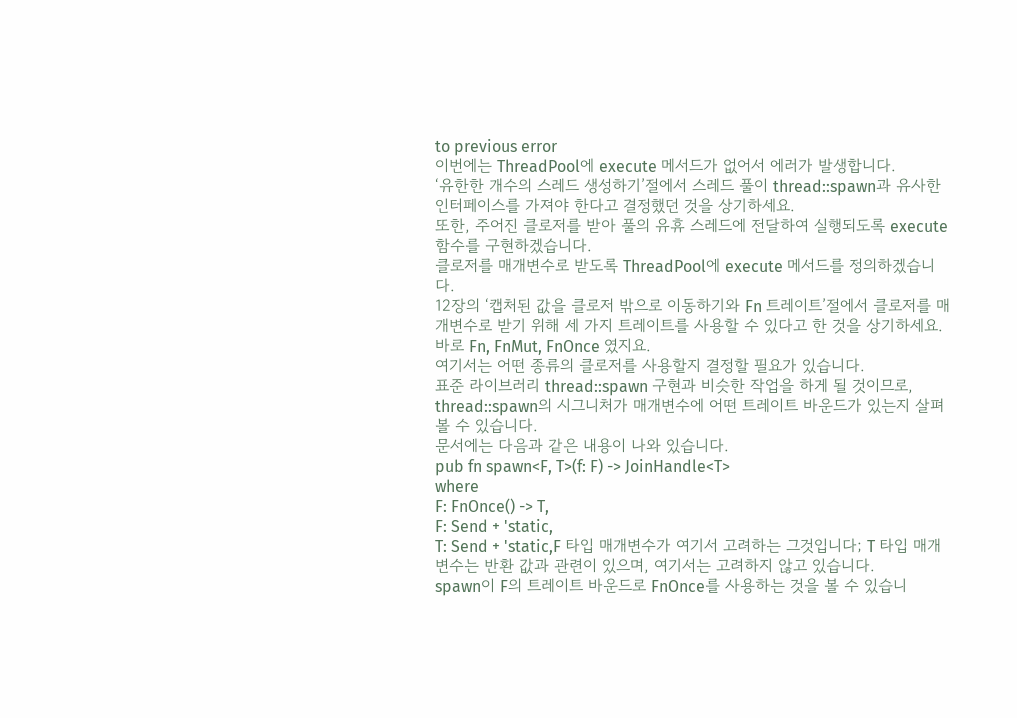to previous error
이번에는 ThreadPool에 execute 메서드가 없어서 에러가 발생합니다.
‘유한한 개수의 스레드 생성하기’절에서 스레드 풀이 thread::spawn과 유사한 인터페이스를 가져야 한다고 결정했던 것을 상기하세요.
또한, 주어진 클로저를 받아 풀의 유휴 스레드에 전달하여 실행되도록 execute 함수를 구현하겠습니다.
클로저를 매개변수로 받도록 ThreadPool에 execute 메서드를 정의하겠습니다.
12장의 ‘캡처된 값을 클로저 밖으로 이동하기와 Fn 트레이트’절에서 클로저를 매개변수로 받기 위해 세 가지 트레이트를 사용할 수 있다고 한 것을 상기하세요.
바로 Fn, FnMut, FnOnce 였지요.
여기서는 어떤 종류의 클로저를 사용할지 결정할 필요가 있습니다.
표준 라이브러리 thread::spawn 구현과 비슷한 작업을 하게 될 것이므로, thread::spawn의 시그니처가 매개변수에 어떤 트레이트 바운드가 있는지 살펴볼 수 있습니다.
문서에는 다음과 같은 내용이 나와 있습니다.
pub fn spawn<F, T>(f: F) -> JoinHandle<T>
where
F: FnOnce() -> T,
F: Send + 'static,
T: Send + 'static,F 타입 매개변수가 여기서 고려하는 그것입니다; T 타입 매개변수는 반환 값과 관련이 있으며, 여기서는 고려하지 않고 있습니다.
spawn이 F의 트레이트 바운드로 FnOnce를 사용하는 것을 볼 수 있습니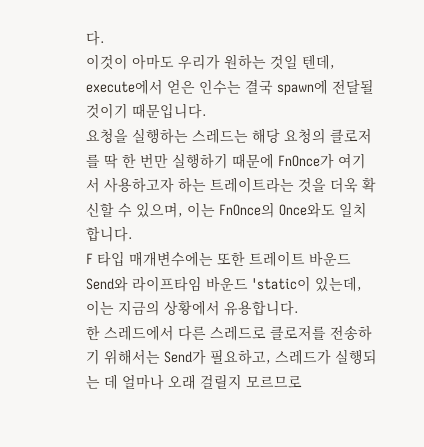다.
이것이 아마도 우리가 원하는 것일 텐데, execute에서 얻은 인수는 결국 spawn에 전달될 것이기 때문입니다.
요청을 실행하는 스레드는 해당 요청의 클로저를 딱 한 번만 실행하기 때문에 FnOnce가 여기서 사용하고자 하는 트레이트라는 것을 더욱 확신할 수 있으며, 이는 FnOnce의 Once와도 일치합니다.
F 타입 매개변수에는 또한 트레이트 바운드 Send와 라이프타임 바운드 'static이 있는데, 이는 지금의 상황에서 유용합니다.
한 스레드에서 다른 스레드로 클로저를 전송하기 위해서는 Send가 필요하고, 스레드가 실행되는 데 얼마나 오래 걸릴지 모르므로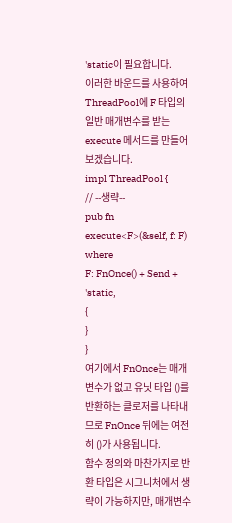'static이 필요합니다.
이러한 바운드를 사용하여 ThreadPool에 F 타입의 일반 매개변수를 받는 execute 메서드를 만들어 보겠습니다.
impl ThreadPool {
// --생략--
pub fn execute<F>(&self, f: F)
where
F: FnOnce() + Send + 'static,
{
}
}
여기에서 FnOnce는 매개변수가 없고 유닛 타입 ()를 반환하는 클로저를 나타내므로 FnOnce 뒤에는 여전히 ()가 사용됩니다.
함수 정의와 마찬가지로 반환 타입은 시그니처에서 생략이 가능하지만, 매개변수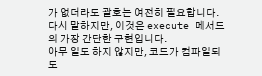가 없더라도 괄호는 여전히 필요합니다.
다시 말하지만, 이것은 execute 메서드의 가장 간단한 구현입니다.
아무 일도 하지 않지만, 코드가 컴파일되도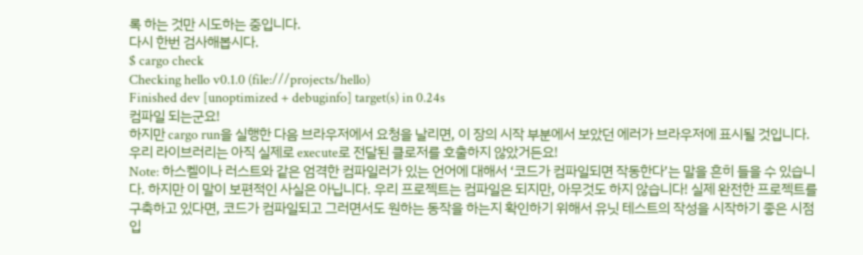록 하는 것만 시도하는 중입니다.
다시 한번 검사해봅시다.
$ cargo check
Checking hello v0.1.0 (file:///projects/hello)
Finished dev [unoptimized + debuginfo] target(s) in 0.24s
컴파일 되는군요!
하지만 cargo run을 실행한 다음 브라우저에서 요청을 날리면, 이 장의 시작 부분에서 보았던 에러가 브라우저에 표시될 것입니다.
우리 라이브러리는 아직 실제로 execute로 전달된 클로저를 호출하지 않았거든요!
Note: 하스켈이나 러스트와 같은 엄격한 컴파일러가 있는 언어에 대해서 ‘코드가 컴파일되면 작동한다’는 말을 흔히 들을 수 있습니다. 하지만 이 말이 보편적인 사실은 아닙니다. 우리 프로젝트는 컴파일은 되지만, 아무것도 하지 않습니다! 실제 완전한 프로젝트를 구축하고 있다면, 코드가 컴파일되고 그러면서도 원하는 동작을 하는지 확인하기 위해서 유닛 테스트의 작성을 시작하기 좋은 시점입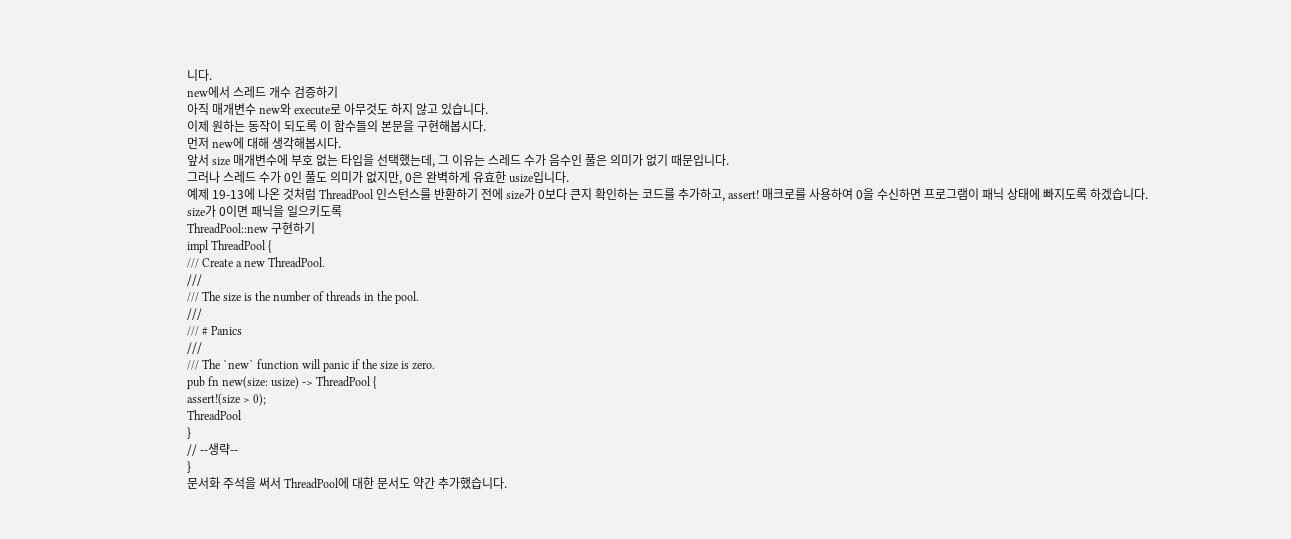니다.
new에서 스레드 개수 검증하기
아직 매개변수 new와 execute로 아무것도 하지 않고 있습니다.
이제 원하는 동작이 되도록 이 함수들의 본문을 구현해봅시다.
먼저 new에 대해 생각해봅시다.
앞서 size 매개변수에 부호 없는 타입을 선택했는데, 그 이유는 스레드 수가 음수인 풀은 의미가 없기 때문입니다.
그러나 스레드 수가 0인 풀도 의미가 없지만, 0은 완벽하게 유효한 usize입니다.
예제 19-13에 나온 것처럼 ThreadPool 인스턴스를 반환하기 전에 size가 0보다 큰지 확인하는 코드를 추가하고, assert! 매크로를 사용하여 0을 수신하면 프로그램이 패닉 상태에 빠지도록 하겠습니다.
size가 0이면 패닉을 일으키도록
ThreadPool::new 구현하기
impl ThreadPool {
/// Create a new ThreadPool.
///
/// The size is the number of threads in the pool.
///
/// # Panics
///
/// The `new` function will panic if the size is zero.
pub fn new(size: usize) -> ThreadPool {
assert!(size > 0);
ThreadPool
}
// --생략--
}
문서화 주석을 써서 ThreadPool에 대한 문서도 약간 추가했습니다.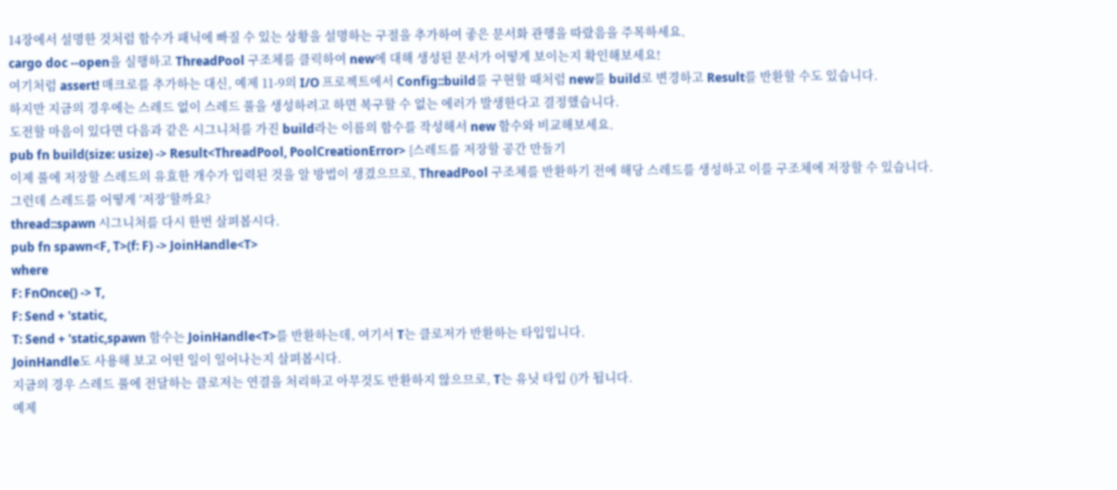14장에서 설명한 것처럼 함수가 패닉에 빠질 수 있는 상황을 설명하는 구절을 추가하여 좋은 문서화 관행을 따랐음을 주목하세요.
cargo doc --open을 실행하고 ThreadPool 구조체를 클릭하여 new에 대해 생성된 문서가 어떻게 보이는지 확인해보세요!
여기처럼 assert! 매크로를 추가하는 대신, 예제 11-9의 I/O 프로젝트에서 Config::build를 구현할 때처럼 new를 build로 변경하고 Result를 반환할 수도 있습니다.
하지만 지금의 경우에는 스레드 없이 스레드 풀을 생성하려고 하면 복구할 수 없는 에러가 발생한다고 결정했습니다.
도전할 마음이 있다면 다음과 같은 시그니처를 가진 build라는 이름의 함수를 작성해서 new 함수와 비교해보세요.
pub fn build(size: usize) -> Result<ThreadPool, PoolCreationError> {스레드를 저장할 공간 만들기
이제 풀에 저장할 스레드의 유효한 개수가 입력된 것을 알 방법이 생겼으므로, ThreadPool 구조체를 반환하기 전에 해당 스레드를 생성하고 이를 구조체에 저장할 수 있습니다.
그런데 스레드를 어떻게 ‘저장’할까요?
thread::spawn 시그니처를 다시 한번 살펴봅시다.
pub fn spawn<F, T>(f: F) -> JoinHandle<T>
where
F: FnOnce() -> T,
F: Send + 'static,
T: Send + 'static,spawn 함수는 JoinHandle<T>를 반환하는데, 여기서 T는 클로저가 반환하는 타입입니다.
JoinHandle도 사용해 보고 어떤 일이 일어나는지 살펴봅시다.
지금의 경우 스레드 풀에 전달하는 클로저는 연결을 처리하고 아무것도 반환하지 않으므로, T는 유닛 타입 ()가 됩니다.
예제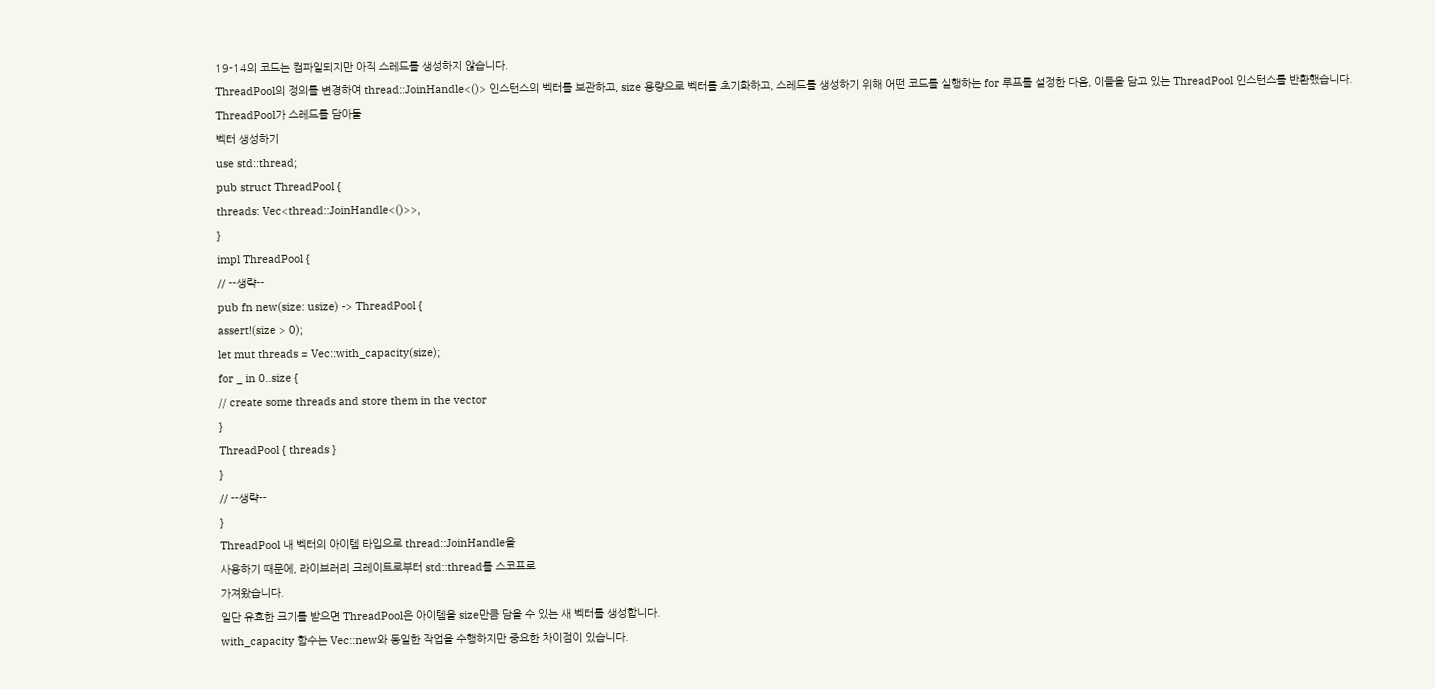19-14의 코드는 컴파일되지만 아직 스레드를 생성하지 않습니다.
ThreadPool의 정의를 변경하여 thread::JoinHandle<()> 인스턴스의 벡터를 보관하고, size 용량으로 벡터를 초기화하고, 스레드를 생성하기 위해 어떤 코드를 실행하는 for 루프를 설정한 다음, 이들을 담고 있는 ThreadPool 인스턴스를 반환했습니다.
ThreadPool가 스레드를 담아둘
벡터 생성하기
use std::thread;
pub struct ThreadPool {
threads: Vec<thread::JoinHandle<()>>,
}
impl ThreadPool {
// --생략--
pub fn new(size: usize) -> ThreadPool {
assert!(size > 0);
let mut threads = Vec::with_capacity(size);
for _ in 0..size {
// create some threads and store them in the vector
}
ThreadPool { threads }
}
// --생략--
}
ThreadPool 내 벡터의 아이템 타입으로 thread::JoinHandle을
사용하기 때문에, 라이브러리 크레이트로부터 std::thread를 스코프로
가져왔습니다.
일단 유효한 크기를 받으면 ThreadPool은 아이템을 size만큼 담을 수 있는 새 벡터를 생성합니다.
with_capacity 함수는 Vec::new와 동일한 작업을 수행하지만 중요한 차이점이 있습니다.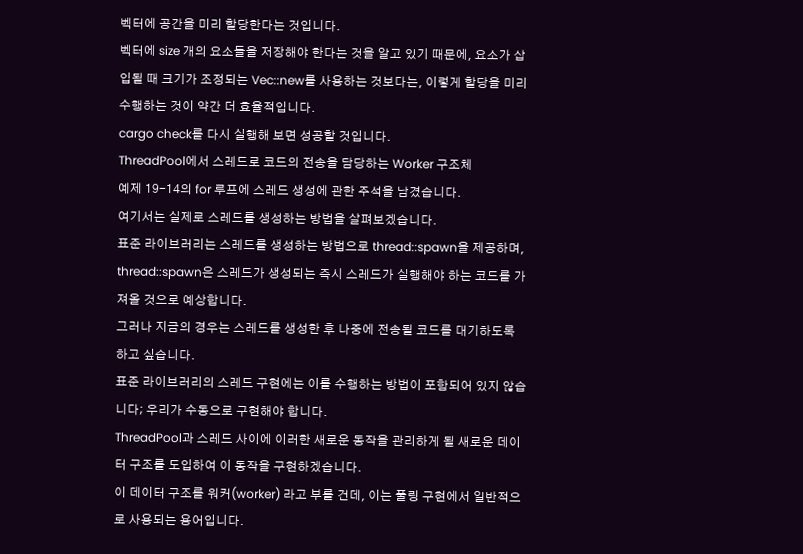벡터에 공간을 미리 할당한다는 것입니다.
벡터에 size 개의 요소들을 저장해야 한다는 것을 알고 있기 때문에, 요소가 삽입될 때 크기가 조정되는 Vec::new를 사용하는 것보다는, 이렇게 할당을 미리 수행하는 것이 약간 더 효율적입니다.
cargo check를 다시 실행해 보면 성공할 것입니다.
ThreadPool에서 스레드로 코드의 전송을 담당하는 Worker 구조체
예제 19-14의 for 루프에 스레드 생성에 관한 주석을 남겼습니다.
여기서는 실제로 스레드를 생성하는 방법을 살펴보겠습니다.
표준 라이브러리는 스레드를 생성하는 방법으로 thread::spawn을 제공하며, thread::spawn은 스레드가 생성되는 즉시 스레드가 실행해야 하는 코드를 가져올 것으로 예상합니다.
그러나 지금의 경우는 스레드를 생성한 후 나중에 전송될 코드를 대기하도록 하고 싶습니다.
표준 라이브러리의 스레드 구현에는 이를 수행하는 방법이 포함되어 있지 않습니다; 우리가 수동으로 구현해야 합니다.
ThreadPool과 스레드 사이에 이러한 새로운 동작을 관리하게 될 새로운 데이터 구조를 도입하여 이 동작을 구현하겠습니다.
이 데이터 구조를 워커(worker) 라고 부를 건데, 이는 풀링 구현에서 일반적으로 사용되는 용어입니다.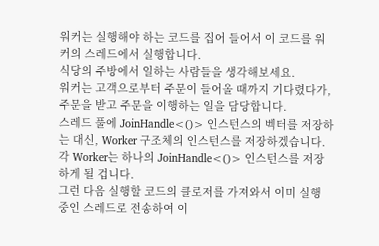워커는 실행해야 하는 코드를 집어 들어서 이 코드를 워커의 스레드에서 실행합니다.
식당의 주방에서 일하는 사람들을 생각해보세요.
워커는 고객으로부터 주문이 들어올 때까지 기다렸다가, 주문을 받고 주문을 이행하는 일을 담당합니다.
스레드 풀에 JoinHandle<()> 인스턴스의 벡터를 저장하는 대신, Worker 구조체의 인스턴스를 저장하겠습니다.
각 Worker는 하나의 JoinHandle<()> 인스턴스를 저장하게 될 겁니다.
그런 다음 실행할 코드의 클로저를 가져와서 이미 실행 중인 스레드로 전송하여 이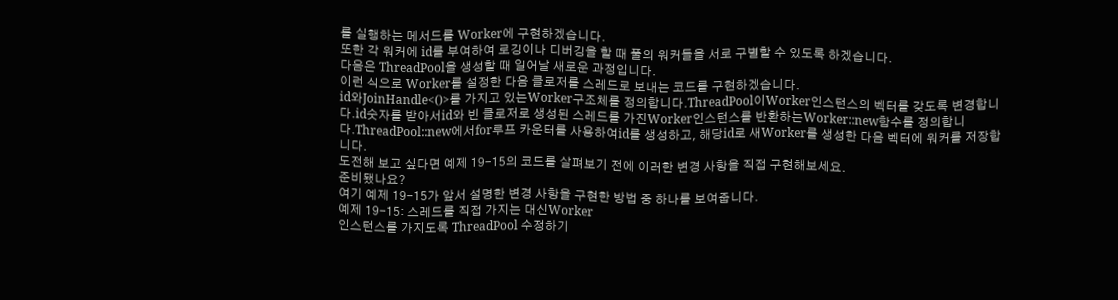를 실행하는 메서드를 Worker에 구현하겠습니다.
또한 각 워커에 id를 부여하여 로깅이나 디버깅을 할 때 풀의 워커들을 서로 구별할 수 있도록 하겠습니다.
다음은 ThreadPool을 생성할 때 일어날 새로운 과정입니다.
이런 식으로 Worker를 설정한 다음 클로저를 스레드로 보내는 코드를 구현하겠습니다.
id와JoinHandle<()>를 가지고 있는Worker구조체를 정의합니다.ThreadPool이Worker인스턴스의 벡터를 갖도록 변경합니다.id숫자를 받아서id와 빈 클로저로 생성된 스레드를 가진Worker인스턴스를 반환하는Worker::new함수를 정의합니다.ThreadPool::new에서for루프 카운터를 사용하여id를 생성하고, 해당id로 새Worker를 생성한 다음 벡터에 워커를 저장합니다.
도전해 보고 싶다면 예제 19-15의 코드를 살펴보기 전에 이러한 변경 사항을 직접 구현해보세요.
준비됐나요?
여기 예제 19-15가 앞서 설명한 변경 사항을 구현한 방법 중 하나를 보여줍니다.
예제 19-15: 스레드를 직접 가지는 대신Worker
인스턴스를 가지도록 ThreadPool 수정하기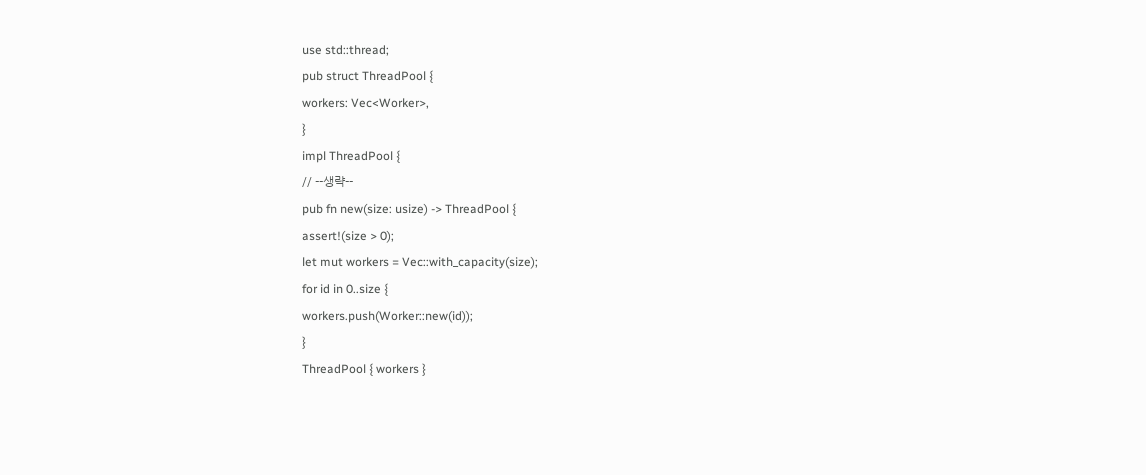use std::thread;
pub struct ThreadPool {
workers: Vec<Worker>,
}
impl ThreadPool {
// --생략--
pub fn new(size: usize) -> ThreadPool {
assert!(size > 0);
let mut workers = Vec::with_capacity(size);
for id in 0..size {
workers.push(Worker::new(id));
}
ThreadPool { workers }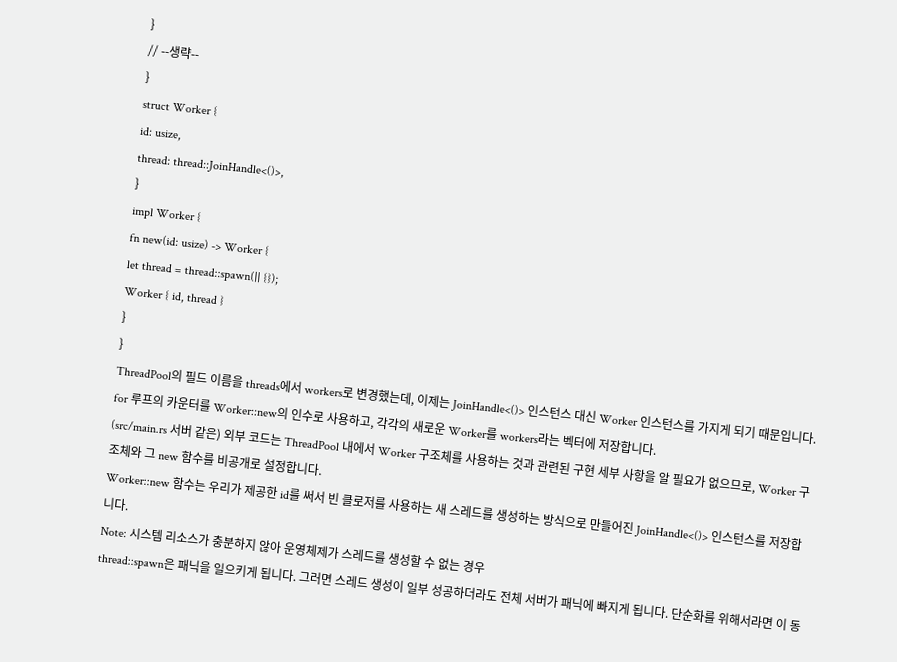}
// --생략--
}
struct Worker {
id: usize,
thread: thread::JoinHandle<()>,
}
impl Worker {
fn new(id: usize) -> Worker {
let thread = thread::spawn(|| {});
Worker { id, thread }
}
}
ThreadPool의 필드 이름을 threads에서 workers로 변경했는데, 이제는 JoinHandle<()> 인스턴스 대신 Worker 인스턴스를 가지게 되기 때문입니다.
for 루프의 카운터를 Worker::new의 인수로 사용하고, 각각의 새로운 Worker를 workers라는 벡터에 저장합니다.
(src/main.rs 서버 같은) 외부 코드는 ThreadPool 내에서 Worker 구조체를 사용하는 것과 관련된 구현 세부 사항을 알 필요가 없으므로, Worker 구조체와 그 new 함수를 비공개로 설정합니다.
Worker::new 함수는 우리가 제공한 id를 써서 빈 클로저를 사용하는 새 스레드를 생성하는 방식으로 만들어진 JoinHandle<()> 인스턴스를 저장합니다.
Note: 시스템 리소스가 충분하지 않아 운영체제가 스레드를 생성할 수 없는 경우
thread::spawn은 패닉을 일으키게 됩니다. 그러면 스레드 생성이 일부 성공하더라도 전체 서버가 패닉에 빠지게 됩니다. 단순화를 위해서라면 이 동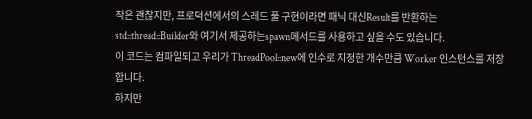작은 괜찮지만, 프로덕션에서의 스레드 풀 구현이라면 패닉 대신Result를 반환하는std::thread::Builder와 여기서 제공하는spawn메서드를 사용하고 싶을 수도 있습니다.
이 코드는 컴파일되고 우리가 ThreadPool::new에 인수로 지정한 개수만큼 Worker 인스턴스를 저장합니다.
하지만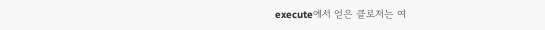execute에서 얻은 클로저는 여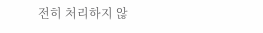전히 처리하지 않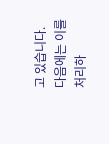고 있습니다.
다음에는 이를 처리하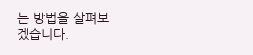는 방법을 살펴보겠습니다.